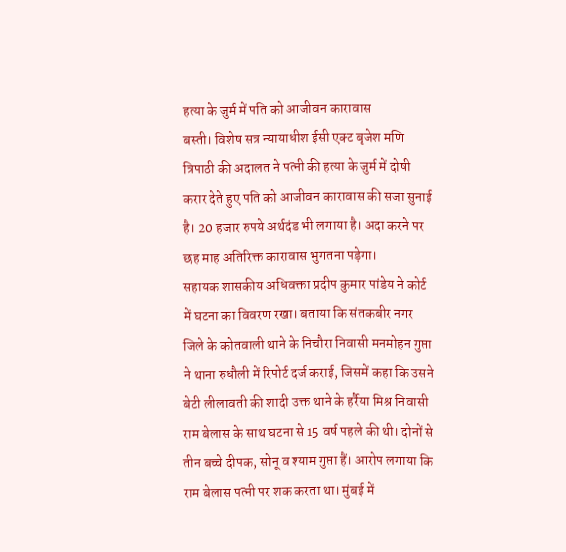हत्या के जुर्म में पति को आजीवन कारावास
बस्ती। विशेष सत्र न्यायाधीश ईसी एक्ट बृजेश मणि त्रिपाठी की अदालत ने पत्नी की हत्या के जुर्म में दोषी करार देते हुए पति को आजीवन कारावास की सजा सुनाई है। 20 हजार रुपये अर्थदंड भी लगाया है। अदा करने पर छह माह अतिरिक्त कारावास भुगतना पड़ेगा।
सहायक शासकीय अधिवक्ता प्रदीप कुमार पांडेय ने कोर्ट में घटना का विवरण रखा। बताया कि संतकबीर नगर जिले के कोतवाली थाने के निचौरा निवासी मनमोहन गुप्ता ने थाना रुधौली में रिपोर्ट दर्ज कराई, जिसमें कहा कि उसने बेटी लीलावती की शादी उक्त थाने के हर्रैया मिश्र निवासी राम बेलास के साथ घटना से 15 वर्ष पहले की थी। दोनों से तीन बच्चे दीपक, सोनू व श्याम गुप्ता हैं। आरोप लगाया कि राम बेलास पत्नी पर शक करता था। मुंबई में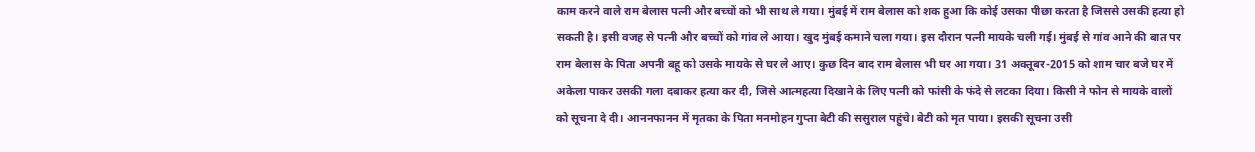काम करने वाले राम बेलास पत्नी और बच्चों को भी साथ ले गया। मुंबई में राम बेलास को शक हुआ कि कोई उसका पीछा करता है जिससे उसकी हत्या हो सकती है। इसी वजह से पत्नी और बच्चों को गांव ले आया। खुद मुंबई कमाने चला गया। इस दौरान पत्नी मायके चली गई। मुंबई से गांव आने की बात पर राम बेलास के पिता अपनी बहू को उसके मायके से घर ले आए। कुछ दिन बाद राम बेलास भी घर आ गया। 31 अक्तूबर-2015 को शाम चार बजे घर में अकेला पाकर उसकी गला दबाकर हत्या कर दी, जिसे आत्महत्या दिखाने के लिए पत्नी को फांसी के फंदे से लटका दिया। किसी ने फोन से मायके वालों को सूचना दे दी। आननफानन में मृतका के पिता मनमोहन गुप्ता बेटी की ससुराल पहुंचे। बेटी को मृत पाया। इसकी सूचना उसी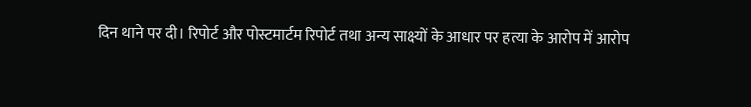दिन थाने पर दी। रिपोर्ट और पोस्टमार्टम रिपोर्ट तथा अन्य साक्ष्यों के आधार पर हत्या के आरोप में आरोप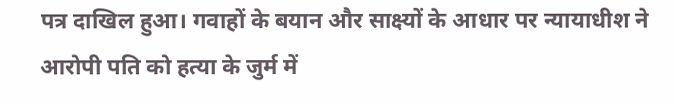पत्र दाखिल हुआ। गवाहों के बयान और साक्ष्यों के आधार पर न्यायाधीश ने आरोपी पति को हत्या के जुर्म में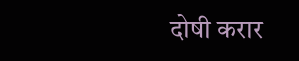दोषी करार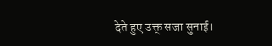देते हुए उक्त् सजा सुनाई।